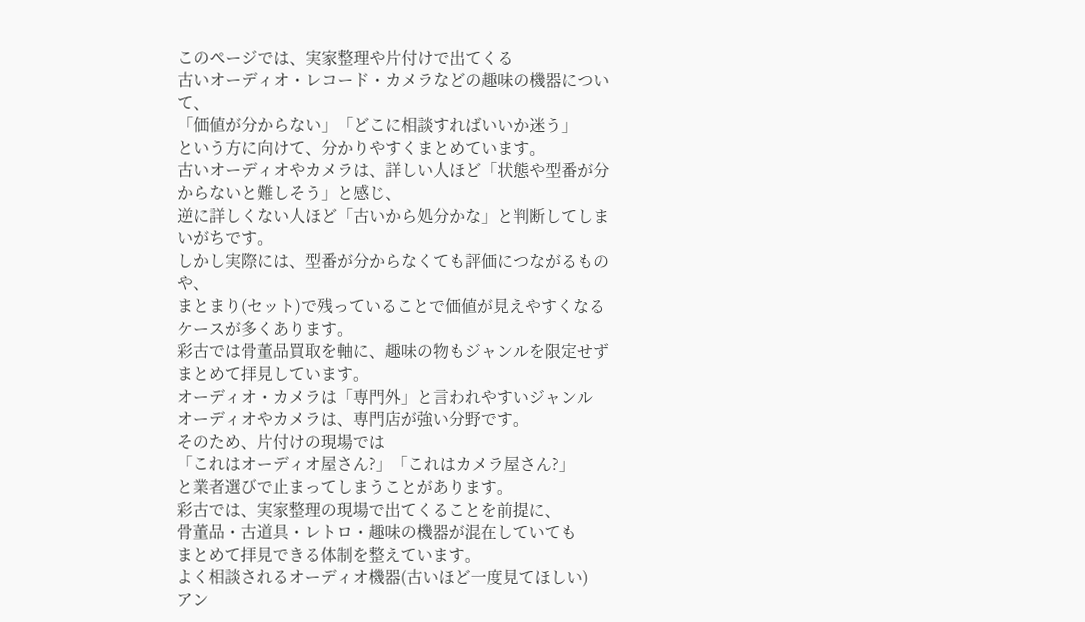このページでは、実家整理や片付けで出てくる
古いオーディオ・レコード・カメラなどの趣味の機器について、
「価値が分からない」「どこに相談すればいいか迷う」
という方に向けて、分かりやすくまとめています。
古いオーディオやカメラは、詳しい人ほど「状態や型番が分からないと難しそう」と感じ、
逆に詳しくない人ほど「古いから処分かな」と判断してしまいがちです。
しかし実際には、型番が分からなくても評価につながるものや、
まとまり(セット)で残っていることで価値が見えやすくなるケースが多くあります。
彩古では骨董品買取を軸に、趣味の物もジャンルを限定せずまとめて拝見しています。
オーディオ・カメラは「専門外」と言われやすいジャンル
オーディオやカメラは、専門店が強い分野です。
そのため、片付けの現場では
「これはオーディオ屋さん?」「これはカメラ屋さん?」
と業者選びで止まってしまうことがあります。
彩古では、実家整理の現場で出てくることを前提に、
骨董品・古道具・レトロ・趣味の機器が混在していても
まとめて拝見できる体制を整えています。
よく相談されるオーディオ機器(古いほど一度見てほしい)
アン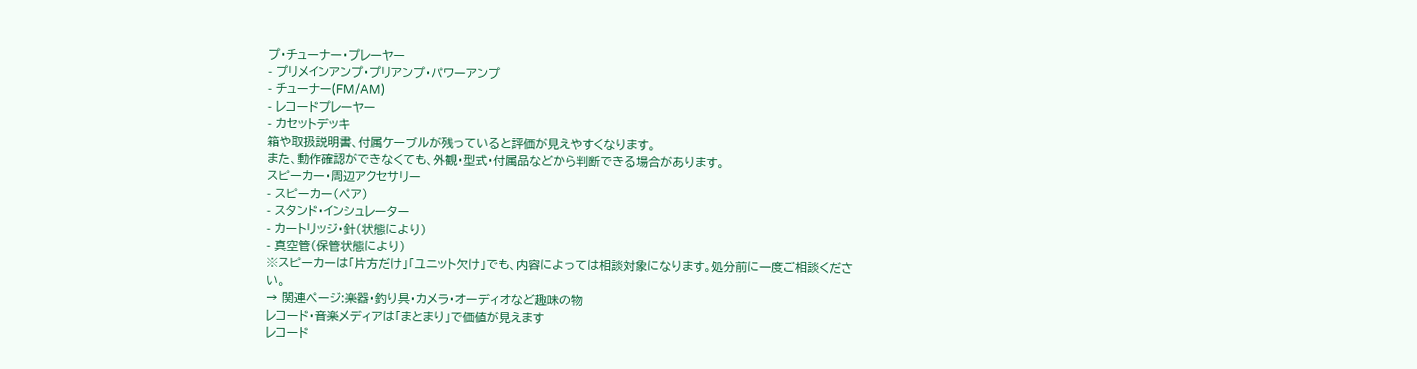プ・チューナー・プレーヤー
- プリメインアンプ・プリアンプ・パワーアンプ
- チューナー(FM/AM)
- レコードプレーヤー
- カセットデッキ
箱や取扱説明書、付属ケーブルが残っていると評価が見えやすくなります。
また、動作確認ができなくても、外観・型式・付属品などから判断できる場合があります。
スピーカー・周辺アクセサリー
- スピーカー(ペア)
- スタンド・インシュレーター
- カートリッジ・針(状態により)
- 真空管(保管状態により)
※スピーカーは「片方だけ」「ユニット欠け」でも、内容によっては相談対象になります。処分前に一度ご相談ください。
→ 関連ページ:楽器・釣り具・カメラ・オーディオなど趣味の物
レコード・音楽メディアは「まとまり」で価値が見えます
レコード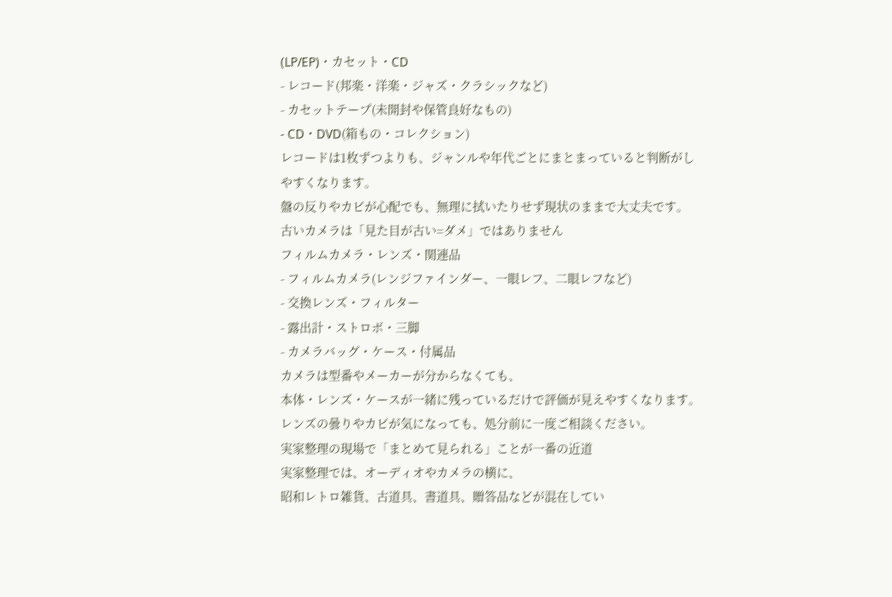(LP/EP)・カセット・CD
- レコード(邦楽・洋楽・ジャズ・クラシックなど)
- カセットテープ(未開封や保管良好なもの)
- CD・DVD(箱もの・コレクション)
レコードは1枚ずつよりも、ジャンルや年代ごとにまとまっていると判断がしやすくなります。
盤の反りやカビが心配でも、無理に拭いたりせず現状のままで大丈夫です。
古いカメラは「見た目が古い=ダメ」ではありません
フィルムカメラ・レンズ・関連品
- フィルムカメラ(レンジファインダー、一眼レフ、二眼レフなど)
- 交換レンズ・フィルター
- 露出計・ストロボ・三脚
- カメラバッグ・ケース・付属品
カメラは型番やメーカーが分からなくても、
本体・レンズ・ケースが一緒に残っているだけで評価が見えやすくなります。
レンズの曇りやカビが気になっても、処分前に一度ご相談ください。
実家整理の現場で「まとめて見られる」ことが一番の近道
実家整理では、オーディオやカメラの横に、
昭和レトロ雑貨、古道具、書道具、贈答品などが混在してい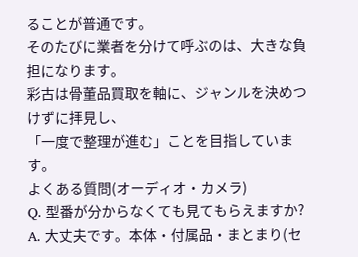ることが普通です。
そのたびに業者を分けて呼ぶのは、大きな負担になります。
彩古は骨董品買取を軸に、ジャンルを決めつけずに拝見し、
「一度で整理が進む」ことを目指しています。
よくある質問(オーディオ・カメラ)
Q. 型番が分からなくても見てもらえますか?
A. 大丈夫です。本体・付属品・まとまり(セ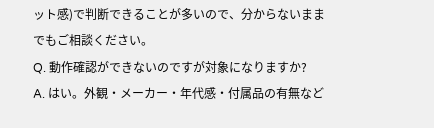ット感)で判断できることが多いので、分からないままでもご相談ください。
Q. 動作確認ができないのですが対象になりますか?
A. はい。外観・メーカー・年代感・付属品の有無など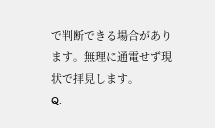で判断できる場合があります。無理に通電せず現状で拝見します。
Q.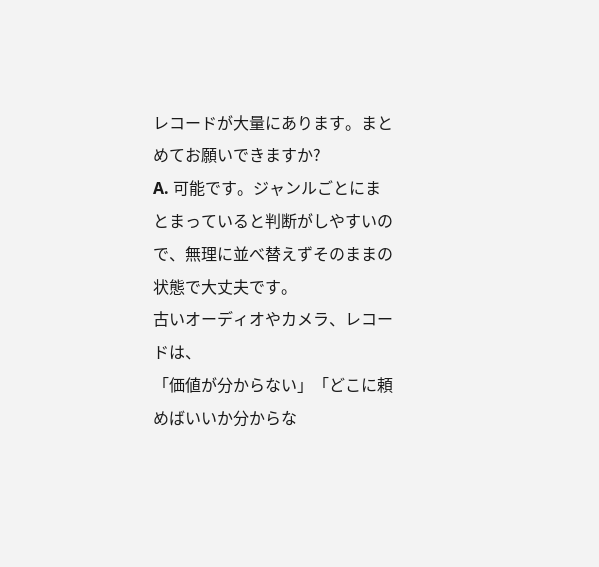レコードが大量にあります。まとめてお願いできますか?
A. 可能です。ジャンルごとにまとまっていると判断がしやすいので、無理に並べ替えずそのままの状態で大丈夫です。
古いオーディオやカメラ、レコードは、
「価値が分からない」「どこに頼めばいいか分からな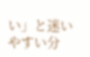い」と迷いやすい分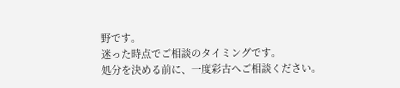野です。
迷った時点でご相談のタイミングです。
処分を決める前に、一度彩古へご相談ください。